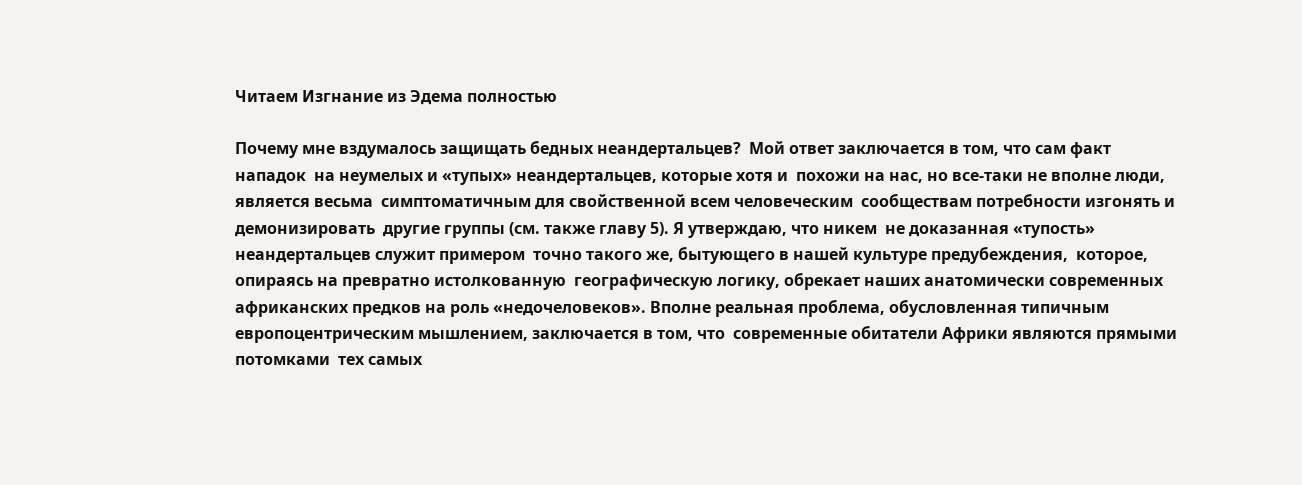Читаем Изгнание из Эдема полностью

Почему мне вздумалось защищать бедных неандертальцев?  Мой ответ заключается в том, что сам факт нападок  на неумелых и «тупых» неандертальцев, которые хотя и  похожи на нас, но все-таки не вполне люди, является весьма  симптоматичным для свойственной всем человеческим  сообществам потребности изгонять и демонизировать  другие группы (см. также главу 5). Я утверждаю, что никем  не доказанная «тупость» неандертальцев служит примером  точно такого же, бытующего в нашей культуре предубеждения,  которое, опираясь на превратно истолкованную  географическую логику, обрекает наших анатомически современных  африканских предков на роль «недочеловеков». Вполне реальная проблема, обусловленная типичным  европоцентрическим мышлением, заключается в том, что  современные обитатели Африки являются прямыми потомками  тех самых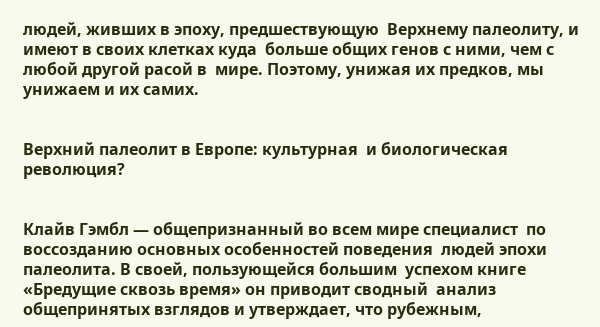людей, живших в эпоху, предшествующую  Верхнему палеолиту, и имеют в своих клетках куда  больше общих генов с ними, чем с любой другой расой в  мире. Поэтому, унижая их предков, мы унижаем и их самих.


Верхний палеолит в Европе: культурная  и биологическая революция?


Клайв Гэмбл — общепризнанный во всем мире специалист  по воссозданию основных особенностей поведения  людей эпохи палеолита. В своей, пользующейся большим  успехом книге «Бредущие сквозь время» он приводит сводный  анализ общепринятых взглядов и утверждает, что рубежным,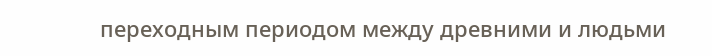переходным периодом между древними и людьми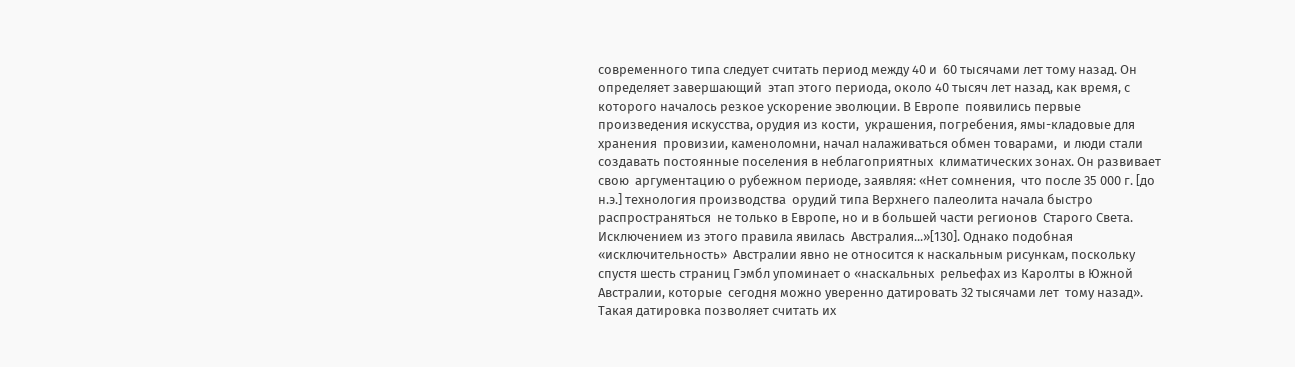современного типа следует считать период между 40 и  60 тысячами лет тому назад. Он определяет завершающий  этап этого периода, около 40 тысяч лет назад, как время, с  которого началось резкое ускорение эволюции. В Европе  появились первые произведения искусства, орудия из кости,  украшения, погребения, ямы-кладовые для хранения  провизии, каменоломни, начал налаживаться обмен товарами,  и люди стали создавать постоянные поселения в неблагоприятных  климатических зонах. Он развивает свою  аргументацию о рубежном периоде, заявляя: «Нет сомнения,  что после 35 000 г. [до н.э.] технология производства  орудий типа Верхнего палеолита начала быстро распространяться  не только в Европе, но и в большей части регионов  Старого Света. Исключением из этого правила явилась  Австралия...»[130]. Однако подобная «исключительность»  Австралии явно не относится к наскальным рисункам, поскольку  спустя шесть страниц Гэмбл упоминает о «наскальных  рельефах из Каролты в Южной Австралии, которые  сегодня можно уверенно датировать 32 тысячами лет  тому назад». Такая датировка позволяет считать их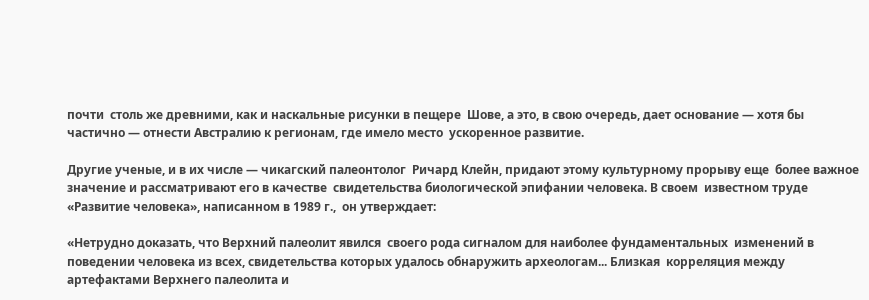почти  столь же древними, как и наскальные рисунки в пещере  Шове, а это, в свою очередь, дает основание — хотя бы  частично — отнести Австралию к регионам, где имело место  ускоренное развитие.

Другие ученые, и в их числе — чикагский палеонтолог  Ричард Клейн, придают этому культурному прорыву еще  более важное значение и рассматривают его в качестве  свидетельства биологической эпифании человека. В своем  известном труде «Развитие человека», написанном в 1989 г.,  он утверждает:

«Нетрудно доказать, что Верхний палеолит явился  своего рода сигналом для наиболее фундаментальных  изменений в поведении человека из всех, свидетельства которых удалось обнаружить археологам... Близкая  корреляция между артефактами Верхнего палеолита и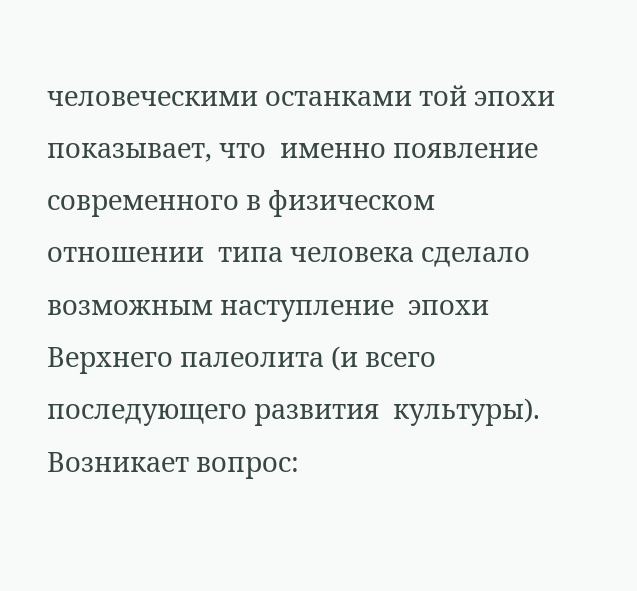человеческими останками той эпохи показывает, что  именно появление современного в физическом отношении  типа человека сделало возможным наступление  эпохи Верхнего палеолита (и всего последующего развития  культуры). Возникает вопрос: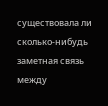существовала ли  сколько-нибудь заметная связь между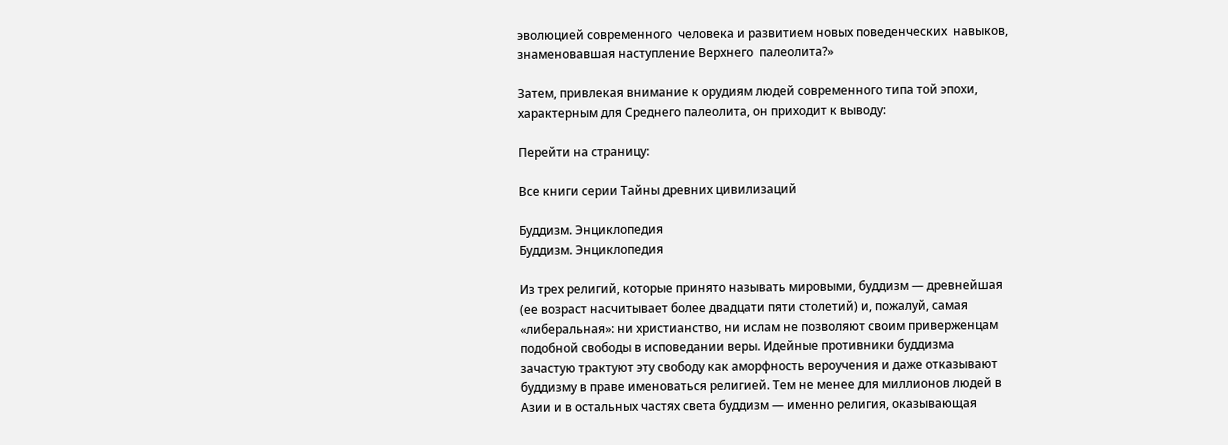эволюцией современного  человека и развитием новых поведенческих  навыков, знаменовавшая наступление Верхнего  палеолита?»

Затем, привлекая внимание к орудиям людей современного типа той эпохи, характерным для Среднего палеолита, он приходит к выводу:

Перейти на страницу:

Все книги серии Тайны древних цивилизаций

Буддизм. Энциклопедия
Буддизм. Энциклопедия

Из трех религий, которые принято называть мировыми, буддизм — древнейшая (ее возраст насчитывает более двадцати пяти столетий) и, пожалуй, самая «либеральная»: ни христианство, ни ислам не позволяют своим приверженцам подобной свободы в исповедании веры. Идейные противники буддизма зачастую трактуют эту свободу как аморфность вероучения и даже отказывают буддизму в праве именоваться религией. Тем не менее для миллионов людей в Азии и в остальных частях света буддизм — именно религия, оказывающая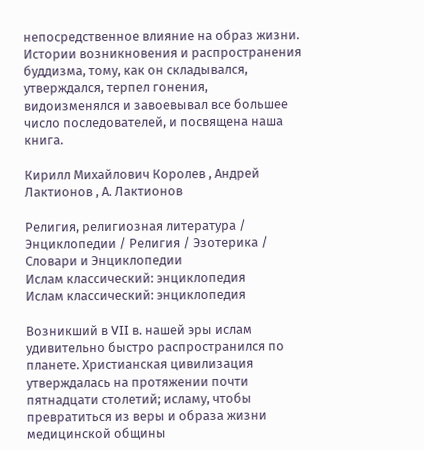непосредственное влияние на образ жизни. Истории возникновения и распространения буддизма, тому, как он складывался, утверждался, терпел гонения, видоизменялся и завоевывал все большее число последователей, и посвящена наша книга.

Кирилл Михайлович Королев , Андрей Лактионов , А. Лактионов

Религия, религиозная литература / Энциклопедии / Религия / Эзотерика / Словари и Энциклопедии
Ислам классический: энциклопедия
Ислам классический: энциклопедия

Возникший в VII в. нашей эры ислам удивительно быстро распространился по планете. Христианская цивилизация утверждалась на протяжении почти пятнадцати столетий; исламу, чтобы превратиться из веры и образа жизни медицинской общины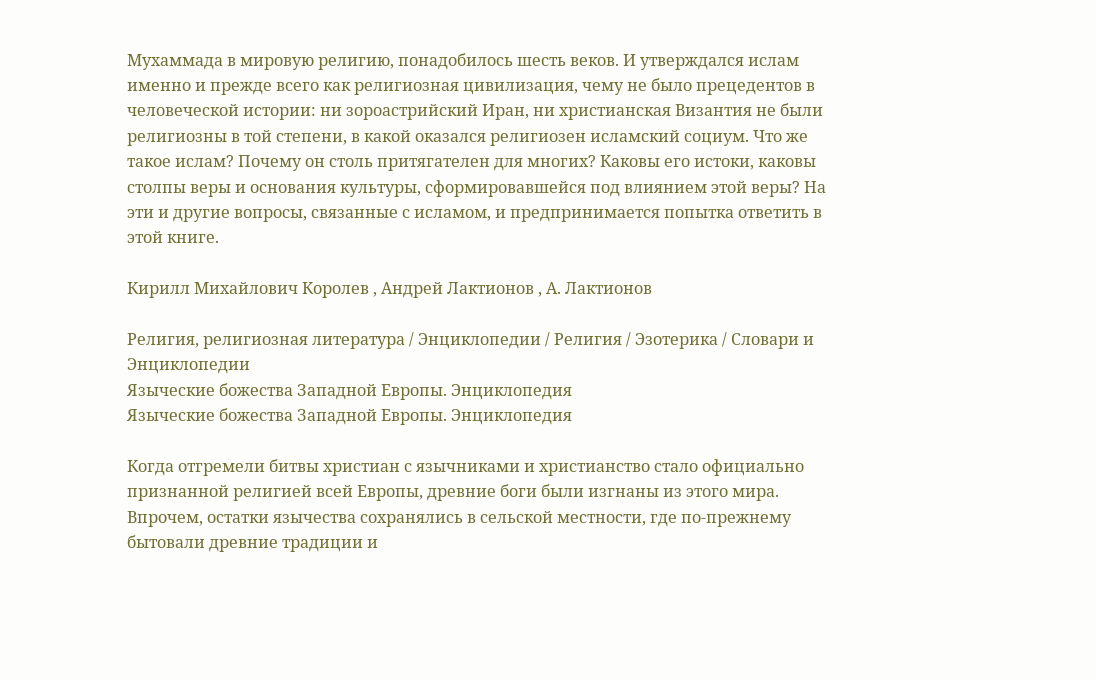Мухаммада в мировую религию, понадобилось шесть веков. И утверждался ислам именно и прежде всего как религиозная цивилизация, чему не было прецедентов в человеческой истории: ни зороастрийский Иран, ни христианская Византия не были религиозны в той степени, в какой оказался религиозен исламский социум. Что же такое ислам? Почему он столь притягателен для многих? Каковы его истоки, каковы столпы веры и основания культуры, сформировавшейся под влиянием этой веры? На эти и другие вопросы, связанные с исламом, и предпринимается попытка ответить в этой книге.

Кирилл Михайлович Королев , Андрей Лактионов , А. Лактионов

Религия, религиозная литература / Энциклопедии / Религия / Эзотерика / Словари и Энциклопедии
Языческие божества Западной Европы. Энциклопедия
Языческие божества Западной Европы. Энциклопедия

Когда отгремели битвы христиан с язычниками и христианство стало официально признанной религией всей Европы, древние боги были изгнаны из этого мира. Впрочем, остатки язычества сохранялись в сельской местности, где по-прежнему бытовали древние традиции и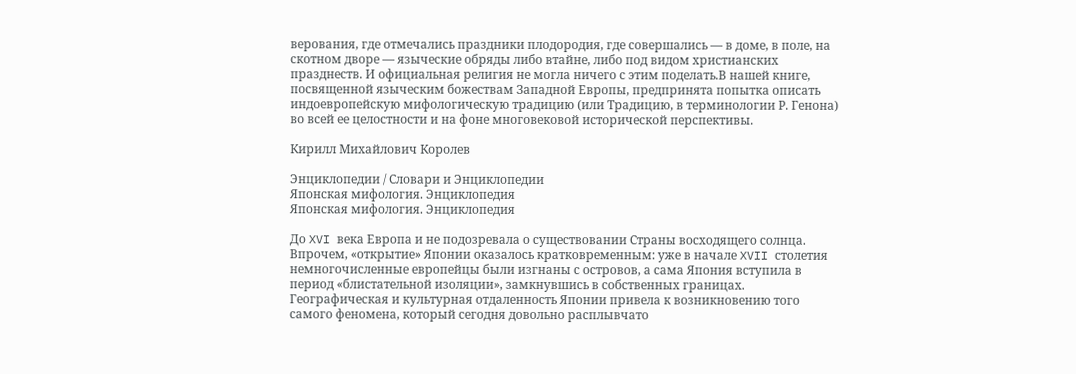верования, где отмечались праздники плодородия, где совершались — в доме, в поле, на скотном дворе — языческие обряды либо втайне, либо под видом христианских празднеств. И официальная религия не могла ничего с этим поделать.В нашей книге, посвященной языческим божествам Западной Европы, предпринята попытка описать индоевропейскую мифологическую традицию (или Традицию, в терминологии Р. Генона) во всей ее целостности и на фоне многовековой исторической перспективы.

Кирилл Михайлович Королев

Энциклопедии / Словари и Энциклопедии
Японская мифология. Энциклопедия
Японская мифология. Энциклопедия

До XVI века Европа и не подозревала о существовании Страны восходящего солнца. Впрочем, «открытие» Японии оказалось кратковременным: уже в начале XVII столетия немногочисленные европейцы были изгнаны с островов, а сама Япония вступила в период «блистательной изоляции», замкнувшись в собственных границах. Географическая и культурная отдаленность Японии привела к возникновению того самого феномена, который сегодня довольно расплывчато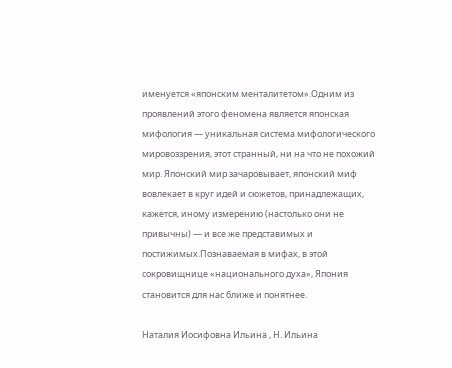именуется «японским менталитетом».Одним из проявлений этого феномена является японская мифология — уникальная система мифологического мировоззрения, этот странный, ни на что не похожий мир. Японский мир зачаровывает, японский миф вовлекает в круг идей и сюжетов, принадлежащих, кажется, иному измерению (настолько они не привычны) — и все же представимых и постижимых.Познаваемая в мифах, в этой сокровищнице «национального духа», Япония становится для нас ближе и понятнее.

Наталия Иосифовна Ильина , Н. Ильина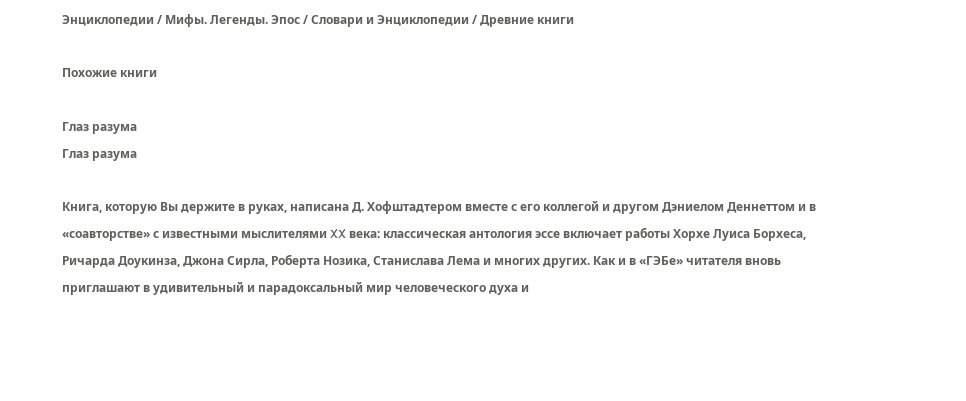Энциклопедии / Мифы. Легенды. Эпос / Словари и Энциклопедии / Древние книги

Похожие книги

Глаз разума
Глаз разума

Книга, которую Вы держите в руках, написана Д. Хофштадтером вместе с его коллегой и другом Дэниелом Деннеттом и в «соавторстве» с известными мыслителями XX века: классическая антология эссе включает работы Хорхе Луиса Борхеса, Ричарда Доукинза, Джона Сирла, Роберта Нозика, Станислава Лема и многих других. Как и в «ГЭБе» читателя вновь приглашают в удивительный и парадоксальный мир человеческого духа и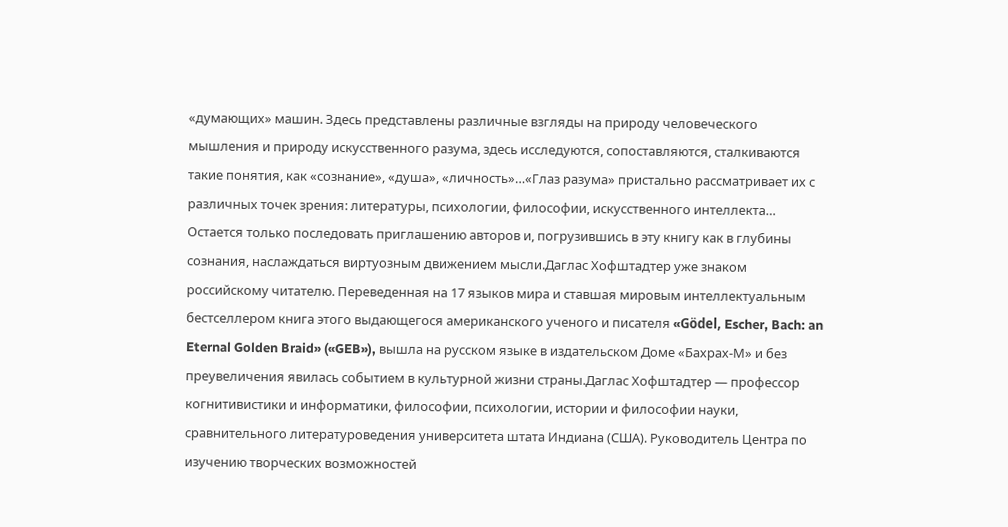«думающих» машин. Здесь представлены различные взгляды на природу человеческого мышления и природу искусственного разума, здесь исследуются, сопоставляются, сталкиваются такие понятия, как «сознание», «душа», «личность»…«Глаз разума» пристально рассматривает их с различных точек зрения: литературы, психологии, философии, искусственного интеллекта… Остается только последовать приглашению авторов и, погрузившись в эту книгу как в глубины сознания, наслаждаться виртуозным движением мысли.Даглас Хофштадтер уже знаком российскому читателю. Переведенная на 17 языков мира и ставшая мировым интеллектуальным бестселлером книга этого выдающегося американского ученого и писателя «Gödel, Escher, Bach: an Eternal Golden Braid» («GEB»), вышла на русском языке в издательском Доме «Бахрах-М» и без преувеличения явилась событием в культурной жизни страны.Даглас Хофштадтер — профессор когнитивистики и информатики, философии, психологии, истории и философии науки, сравнительного литературоведения университета штата Индиана (США). Руководитель Центра по изучению творческих возможностей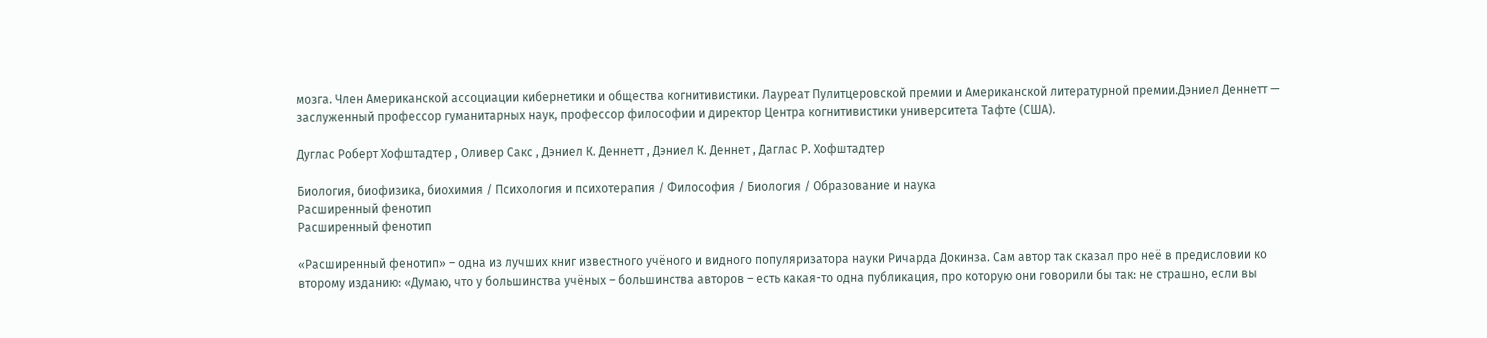мозга. Член Американской ассоциации кибернетики и общества когнитивистики. Лауреат Пулитцеровской премии и Американской литературной премии.Дэниел Деннетт — заслуженный профессор гуманитарных наук, профессор философии и директор Центра когнитивистики университета Тафте (США).

Дуглас Роберт Хофштадтер , Оливер Сакс , Дэниел К. Деннетт , Дэниел К. Деннет , Даглас Р. Хофштадтер

Биология, биофизика, биохимия / Психология и психотерапия / Философия / Биология / Образование и наука
Расширенный фенотип
Расширенный фенотип

«Расширенный фенотип» – одна из лучших книг известного учёного и видного популяризатора науки Ричарда Докинза. Сам автор так сказал про неё в предисловии ко второму изданию: «Думаю, что у большинства учёных – большинства авторов – есть какая-то одна публикация, про которую они говорили бы так: не страшно, если вы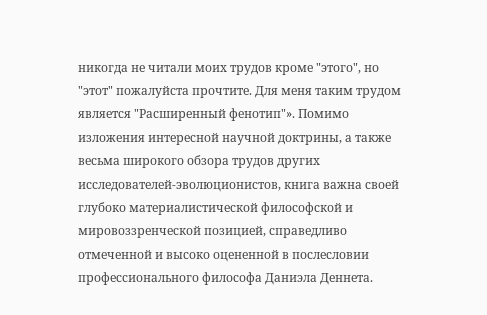никогда не читали моих трудов кроме "этого", но "этот" пожалуйста прочтите. Для меня таким трудом является "Расширенный фенотип"». Помимо изложения интересной научной доктрины, а также весьма широкого обзора трудов других исследователей-эволюционистов, книга важна своей глубоко материалистической философской и мировоззренческой позицией, справедливо отмеченной и высоко оцененной в послесловии профессионального философа Даниэла Деннета.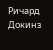Ричард Докинз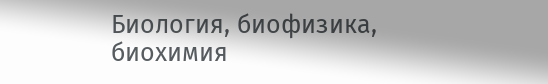Биология, биофизика, биохимия